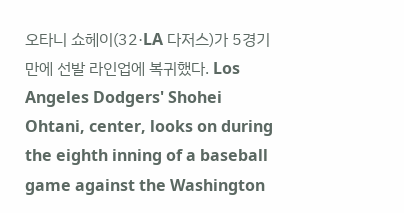오타니 쇼헤이(32·LA 다저스)가 5경기 만에 선발 라인업에 복귀했다. Los Angeles Dodgers' Shohei Ohtani, center, looks on during the eighth inning of a baseball game against the Washington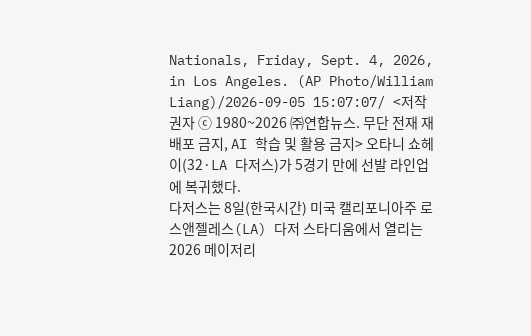Nationals, Friday, Sept. 4, 2026, in Los Angeles. (AP Photo/William Liang)/2026-09-05 15:07:07/ <저작권자 ⓒ 1980~2026 ㈜연합뉴스. 무단 전재 재배포 금지, AI 학습 및 활용 금지> 오타니 쇼헤이(32·LA 다저스)가 5경기 만에 선발 라인업에 복귀했다.
다저스는 8일(한국시간) 미국 캘리포니아주 로스앤젤레스(LA) 다저 스타디움에서 열리는 2026 메이저리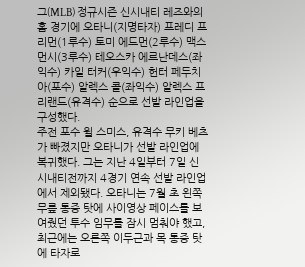그(MLB) 정규시즌 신시내티 레즈와의 홈 경기에 오타니(지명타자) 프레디 프리먼(1루수) 토미 에드먼(2루수) 맥스 먼시(3루수) 테오스카 에르난데스(좌익수) 카일 터커(우익수) 헌터 페두치아(포수) 알렉스 콜(좌익수) 알렉스 프리랜드(유격수) 순으로 선발 라인업을 구성했다.
주전 포수 윌 스미스, 유격수 무키 베츠가 빠졌지만 오타니가 선발 라인업에 복귀했다. 그는 지난 4일부터 7일 신시내티전까지 4경기 연속 선발 라인업에서 제외됐다. 오타니는 7월 초 왼쪽 무릎 통증 탓에 사이영상 페이스를 보여줬던 투수 임무를 잠시 멈춰야 했고, 최근에는 오른쪽 이두근과 목 통증 탓에 타자로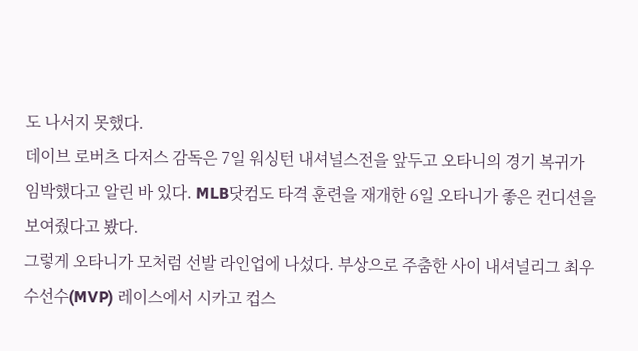도 나서지 못했다.
데이브 로버츠 다저스 감독은 7일 워싱턴 내셔널스전을 앞두고 오타니의 경기 복귀가 임박했다고 알린 바 있다. MLB닷컴도 타격 훈련을 재개한 6일 오타니가 좋은 컨디션을 보여줬다고 봤다.
그렇게 오타니가 모처럼 선발 라인업에 나섰다. 부상으로 주춤한 사이 내셔널리그 최우수선수(MVP) 레이스에서 시카고 컵스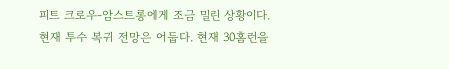피트 크로우-암스트롱에게 조금 밀린 상황이다. 현재 투수 복귀 전망은 어둡다. 현재 30홈런을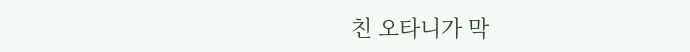친 오타니가 막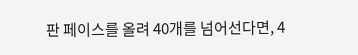판 페이스를 올려 40개를 넘어선다면, 4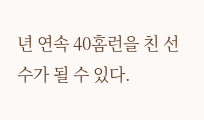년 연속 40홈런을 친 선수가 될 수 있다.